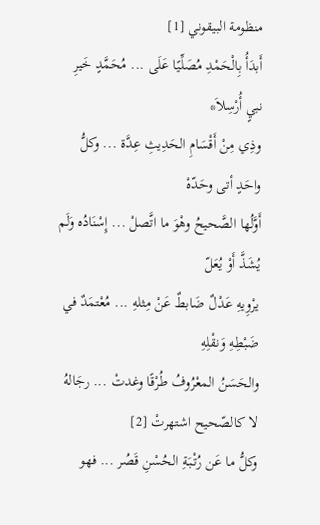منظومة البيقوني [1]
أَبدَأُ بِالْحَمْدِ مُصَلِّيًا عَلَى ... مُحَمَّدٍ خَيرِ نبيٍ أُرْسِلاَ*
وذِي مِنْ أَقْسَامِ الحَدِيثِ عِدَّة ... وكلُّ واحَدٍ أتى وحَدّهْ
أَوَّلُها الصَّحيحُ وهْوَ ما اتَّصلْ ... إِسْنَادُه وَلَم يُشَذَّ أَوْ يُعَلّ
يرْوِيهِ عَدْلٌ ضَابطٌ عَنْ مِثلهِ ... مُعْتمَدٌ في ضَبْطِهِ وَنقْلِهِ
والحَسَنُ المعْرُوفُ طُرْقًا وغدتْ ... رجَالهُ لا كالصّحيح اشتهرتْ [2]
وكلُّ ما عَن رُتْبَةِ الحُسْنِ قَصُر ... فهو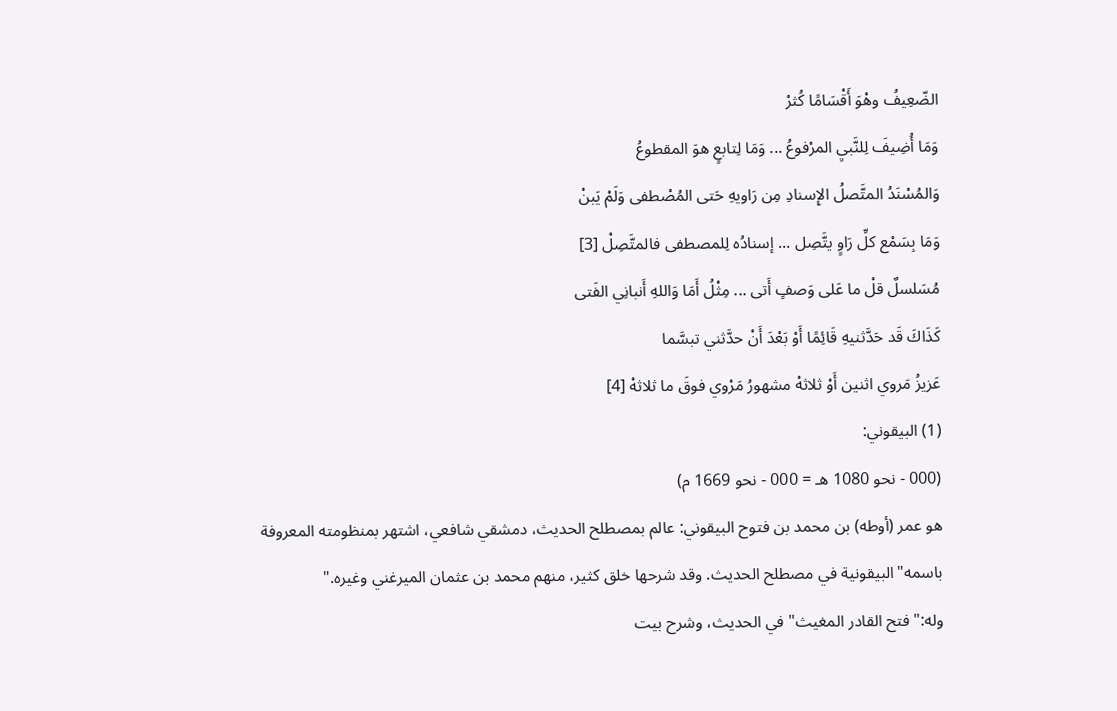الضّعِيفُ وهْوَ أَقْسَامًا كُثرْ
وَمَا أُضِيفَ لِلنَّبيِ المرْفوعُ ... وَمَا لِتابعٍ هوَ المقطوعُ
وَالمُسْنَدُ المتَّصلُ الإِسنادِ مِن رَاويهِ حَتى المُصْطفى وَلَمْ يَبنْ
وَمَا بِسَمْع كلِّ رَاوٍ يتَّصِل ... إسنادُه لِلمصطفى فالمتَّصِلْ [3]
مُسَلسلٌ قلْ ما عَلى وَصفٍ أَتى ... مِثْلُ أَمَا وَاللهِ أَنبانِي الفَتى
كَذَاكَ قَد حَدَّثنيهِ قَائِمًا أَوْ بَعْدَ أَنْ حدَّثني تبسَّما
عَزيزُ مَروي اثنين أَوْ ثلاثهْ مشهورُ مَرْوي فوقَ ما ثلاثهْ [4]
(1) البيقوني:
(000 - نحو 1080 هـ = 000 - نحو 1669 م)
هو عمر (أوطه) بن محمد بن فتوح البيقوني: عالم بمصطلح الحديث، دمشقي شافعي، اشتهر بمنظومته المعروفة باسمه"البيقونية في مصطلح الحديث. وقد شرحها خلق كثير، منهم محمد بن عثمان الميرغني وغيره."
وله:"فتح القادر المغيث"في الحديث، وشرح بيت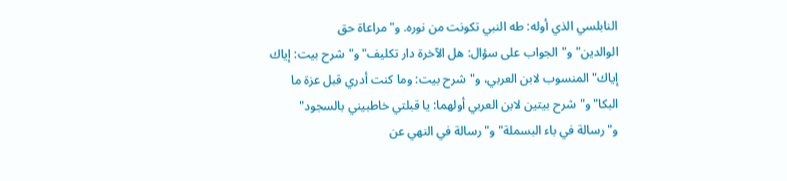النابلسي الذي أوله: طه النبي تكونت من نوره. و"مراعاة حق الوالدين"و"الجواب على سؤال: هل الآخرة دار تكليف"و"شرح بيت: إياك إياك"المنسوب لابن العربي، و"شرح بيت: وما كنت أدري قبل عزة ما البكا"و"شرح بيتين لابن العربي أولهما: يا قبلتي خاطبيني بالسجود"
و"رسالة في باء البسملة"و"رسالة في النهي عن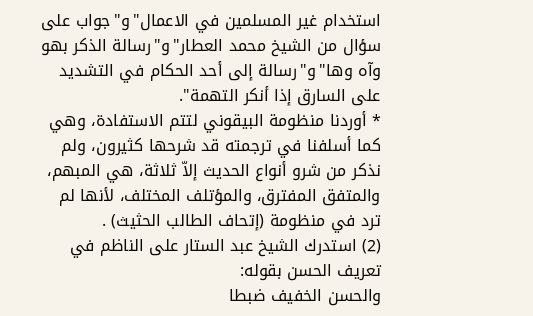استخدام غير المسلمين في الاعمال"و"جواب على سؤال من الشيخ محمد العطار"و"رسالة الذكر بهو وآه وها"و"رسالة إلى أحد الحكام في التشديد على السارق إذا أنكر التهمة".
* أوردنا منظومة البيقوني لتتم الاستفادة، وهي كما أسلفنا في ترجمته قد شرحها كثيرون، ولم نذكر من شرو أنواع الحديث إلاّ ثلاثة، هي المبهم، والمتفق المفترق، والمؤتلف المختلف، لأنها لم ترد في منظومة (إتحاف الطالب الحثيث) .
(2) استدرك الشيخ عبد الستار على الناظم في تعريف الحسن بقوله:
والحسن الخفيف ضبطا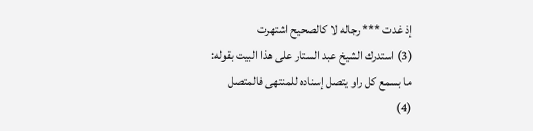إذ غدت *** رجاله لا كالصحيح اشتهرت
(3) استدرك الشيخ عبد الستار على هذا البيت بقوله:
ما بسمع كل راو يتصل إسناده للمنتهى فالمتصل
(4)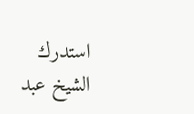استدرك الشيخ عبد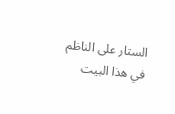الستار على الناظم في هذا البيت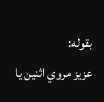بقوله:
عزيز مروي اثنين يا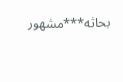بحاثه***مشهور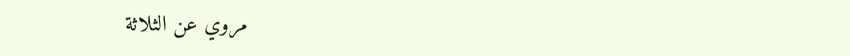مروي عن الثلاثة